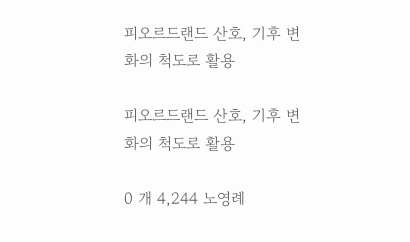피오르드랜드 산호, 기후 변화의 척도로 활용

피오르드랜드 산호, 기후 변화의 척도로 활용

0 개 4,244 노영례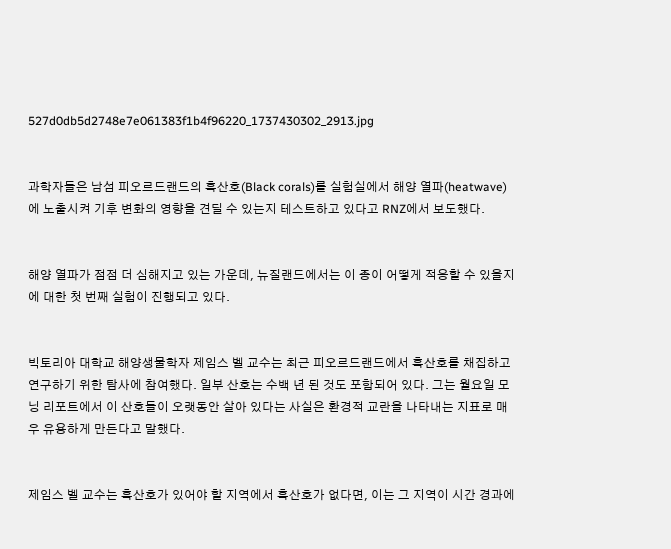527d0db5d2748e7e061383f1b4f96220_1737430302_2913.jpg


과학자들은 남섬 피오르드랜드의 흑산호(Black corals)를 실험실에서 해양 열파(heatwave)에 노출시켜 기후 변화의 영향을 견딜 수 있는지 테스트하고 있다고 RNZ에서 보도했다.


해양 열파가 점점 더 심해지고 있는 가운데, 뉴질랜드에서는 이 종이 어떻게 적응할 수 있을지에 대한 첫 번째 실험이 진행되고 있다.


빅토리아 대학교 해양생물학자 제임스 벨 교수는 최근 피오르드랜드에서 흑산호를 채집하고 연구하기 위한 탐사에 참여했다. 일부 산호는 수백 년 된 것도 포함되어 있다. 그는 월요일 모닝 리포트에서 이 산호들이 오랫동안 살아 있다는 사실은 환경적 교란을 나타내는 지표로 매우 유용하게 만든다고 말했다.


제임스 벨 교수는 흑산호가 있어야 할 지역에서 흑산호가 없다면, 이는 그 지역이 시간 경과에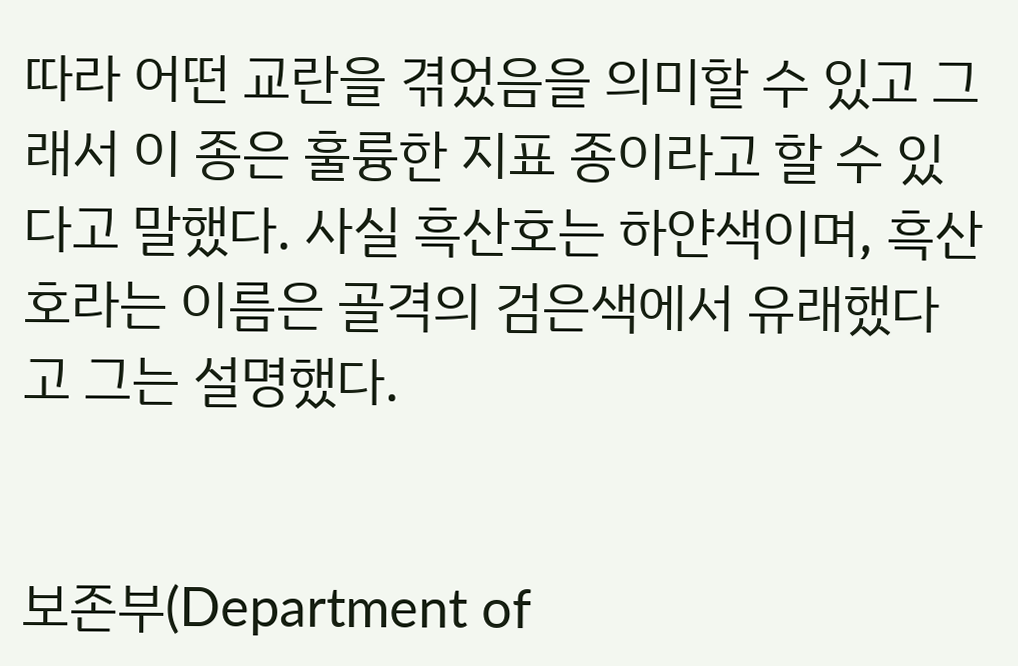따라 어떤 교란을 겪었음을 의미할 수 있고 그래서 이 종은 훌륭한 지표 종이라고 할 수 있다고 말했다. 사실 흑산호는 하얀색이며, 흑산호라는 이름은 골격의 검은색에서 유래했다고 그는 설명했다.


보존부(Department of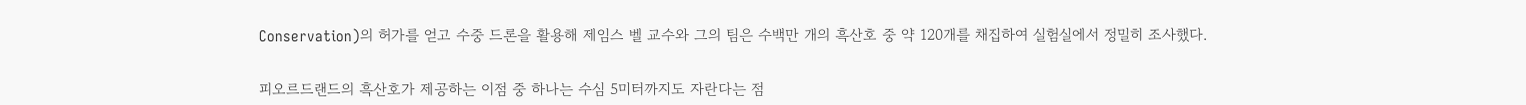Conservation)의 허가를 얻고 수중 드론을 활용해 제임스 벨 교수와 그의 팀은 수백만 개의 흑산호 중 약 120개를 채집하여 실험실에서 정밀히 조사했다.


피오르드랜드의 흑산호가 제공하는 이점 중 하나는 수심 5미터까지도 자란다는 점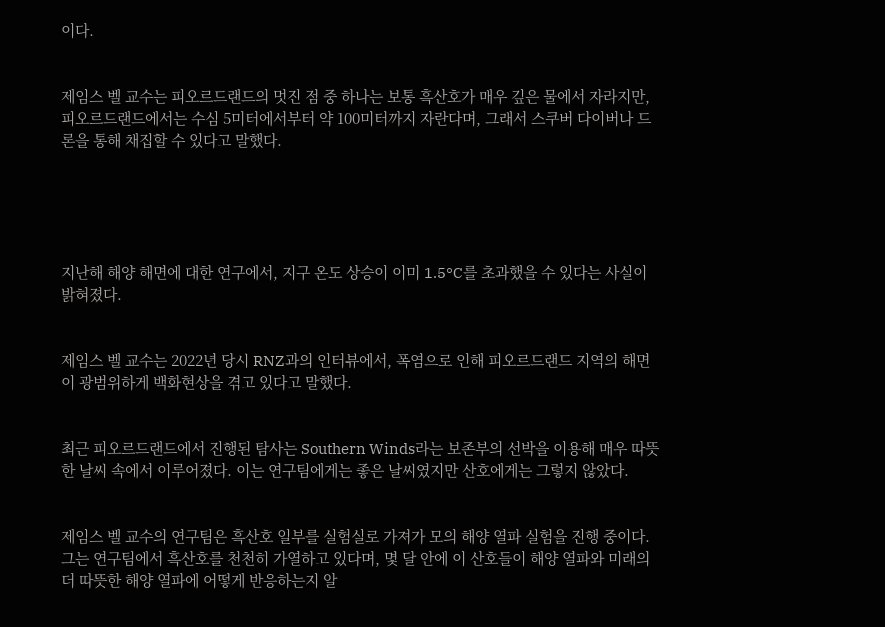이다.


제임스 벨 교수는 피오르드랜드의 멋진 점 중 하나는 보통 흑산호가 매우 깊은 물에서 자라지만, 피오르드랜드에서는 수심 5미터에서부터 약 100미터까지 자란다며, 그래서 스쿠버 다이버나 드론을 통해 채집할 수 있다고 말했다.





지난해 해양 해면에 대한 연구에서, 지구 온도 상승이 이미 1.5°C를 초과했을 수 있다는 사실이 밝혀졌다.


제임스 벨 교수는 2022년 당시 RNZ과의 인터뷰에서, 폭염으로 인해 피오르드랜드 지역의 해면이 광범위하게 백화현상을 겪고 있다고 말했다.


최근 피오르드랜드에서 진행된 탐사는 Southern Winds라는 보존부의 선박을 이용해 매우 따뜻한 날씨 속에서 이루어졌다. 이는 연구팀에게는 좋은 날씨였지만 산호에게는 그렇지 않았다.


제임스 벨 교수의 연구팀은 흑산호 일부를 실험실로 가져가 모의 해양 열파 실험을 진행 중이다.  그는 연구팀에서 흑산호를 천천히 가열하고 있다며, 몇 달 안에 이 산호들이 해양 열파와 미래의 더 따뜻한 해양 열파에 어떻게 반응하는지 알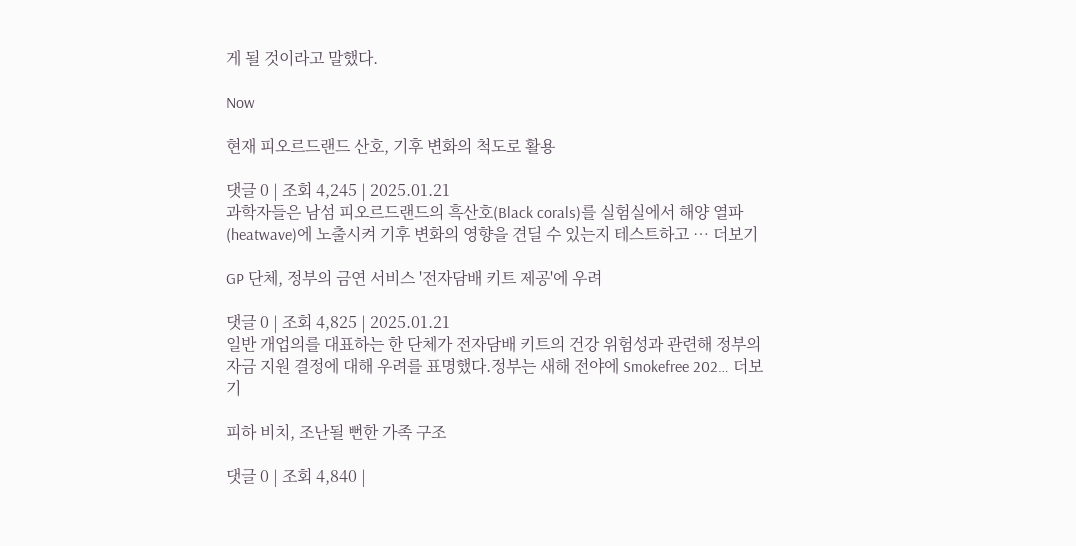게 될 것이라고 말했다.

Now

현재 피오르드랜드 산호, 기후 변화의 척도로 활용

댓글 0 | 조회 4,245 | 2025.01.21
과학자들은 남섬 피오르드랜드의 흑산호(Black corals)를 실험실에서 해양 열파(heatwave)에 노출시켜 기후 변화의 영향을 견딜 수 있는지 테스트하고 … 더보기

GP 단체, 정부의 금연 서비스 '전자담배 키트 제공'에 우려

댓글 0 | 조회 4,825 | 2025.01.21
일반 개업의를 대표하는 한 단체가 전자담배 키트의 건강 위험성과 관련해 정부의 자금 지원 결정에 대해 우려를 표명했다.정부는 새해 전야에 Smokefree 202… 더보기

피하 비치, 조난될 뻔한 가족 구조

댓글 0 | 조회 4,840 |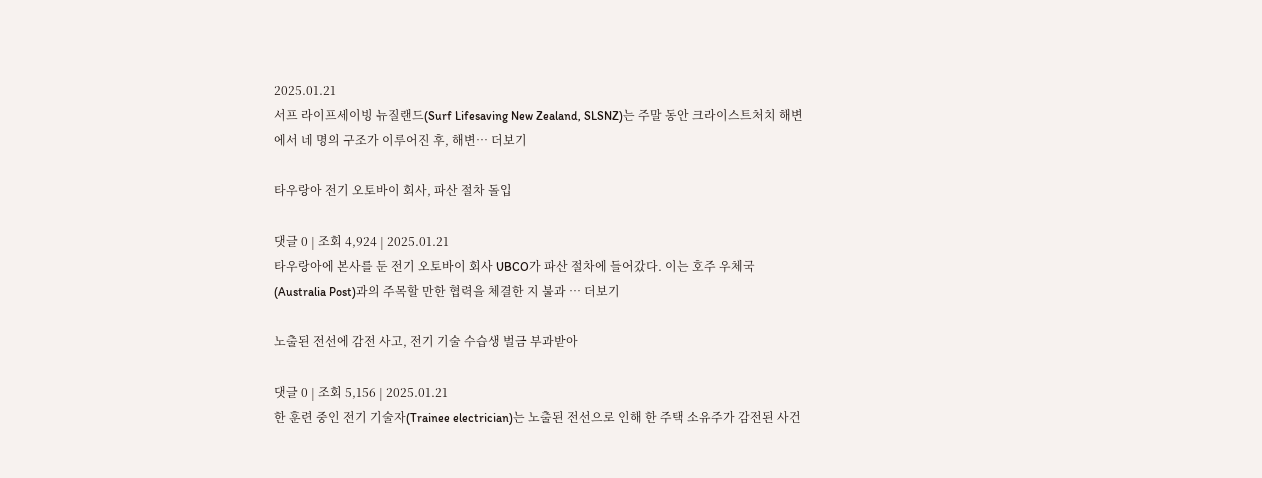2025.01.21
서프 라이프세이빙 뉴질랜드(Surf Lifesaving New Zealand, SLSNZ)는 주말 동안 크라이스트처치 해변에서 네 명의 구조가 이루어진 후, 해변… 더보기

타우랑아 전기 오토바이 회사, 파산 절차 돌입

댓글 0 | 조회 4,924 | 2025.01.21
타우랑아에 본사를 둔 전기 오토바이 회사 UBCO가 파산 절차에 들어갔다. 이는 호주 우체국(Australia Post)과의 주목할 만한 협력을 체결한 지 불과 … 더보기

노출된 전선에 감전 사고, 전기 기술 수습생 벌금 부과받아

댓글 0 | 조회 5,156 | 2025.01.21
한 훈련 중인 전기 기술자(Trainee electrician)는 노출된 전선으로 인해 한 주택 소유주가 감전된 사건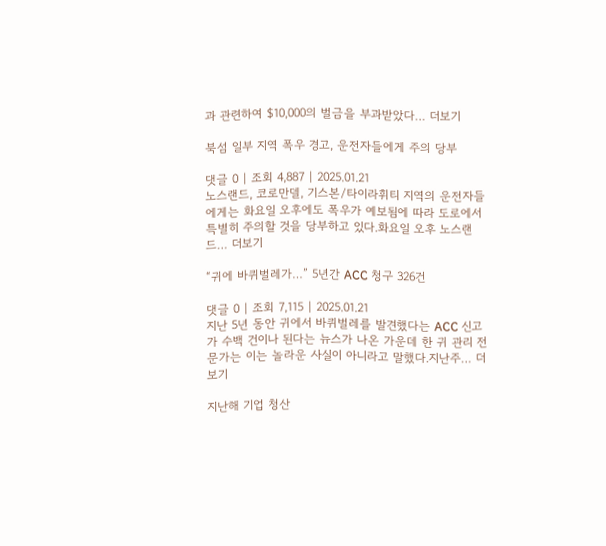과 관련하여 $10,000의 벌금을 부과받았다… 더보기

북섬 일부 지역 폭우 경고, 운전자들에게 주의 당부

댓글 0 | 조회 4,887 | 2025.01.21
노스랜드, 코로만델, 기스본/타이라휘티 지역의 운전자들에게는 화요일 오후에도 폭우가 예보됨에 따라 도로에서 특별히 주의할 것을 당부하고 있다.화요일 오후 노스랜드… 더보기

“귀에 바퀴벌레가…” 5년간 ACC 청구 326건

댓글 0 | 조회 7,115 | 2025.01.21
지난 5년 동안 귀에서 바퀴벌레를 발견했다는 ACC 신고가 수백 건이나 된다는 뉴스가 나온 가운데 한 귀 관리 전문가는 이는 놀라운 사실이 아니라고 말했다.지난주… 더보기

지난해 기업 청산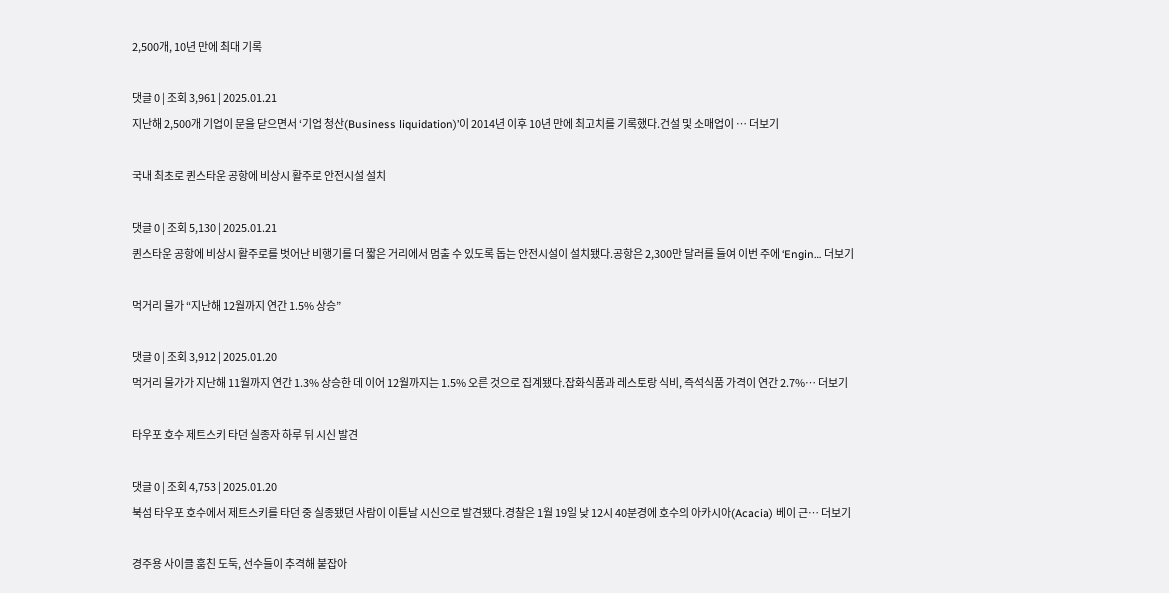2,500개, 10년 만에 최대 기록

댓글 0 | 조회 3,961 | 2025.01.21
지난해 2,500개 기업이 문을 닫으면서 ‘기업 청산(Business liquidation)’이 2014년 이후 10년 만에 최고치를 기록했다.건설 및 소매업이 … 더보기

국내 최초로 퀸스타운 공항에 비상시 활주로 안전시설 설치

댓글 0 | 조회 5,130 | 2025.01.21
퀸스타운 공항에 비상시 활주로를 벗어난 비행기를 더 짧은 거리에서 멈출 수 있도록 돕는 안전시설이 설치됐다.공항은 2,300만 달러를 들여 이번 주에 ‘Engin… 더보기

먹거리 물가 “지난해 12월까지 연간 1.5% 상승”

댓글 0 | 조회 3,912 | 2025.01.20
먹거리 물가가 지난해 11월까지 연간 1.3% 상승한 데 이어 12월까지는 1.5% 오른 것으로 집계됐다.잡화식품과 레스토랑 식비, 즉석식품 가격이 연간 2.7%… 더보기

타우포 호수 제트스키 타던 실종자 하루 뒤 시신 발견

댓글 0 | 조회 4,753 | 2025.01.20
북섬 타우포 호수에서 제트스키를 타던 중 실종됐던 사람이 이튿날 시신으로 발견됐다.경찰은 1월 19일 낮 12시 40분경에 호수의 아카시아(Acacia) 베이 근… 더보기

경주용 사이클 훔친 도둑, 선수들이 추격해 붙잡아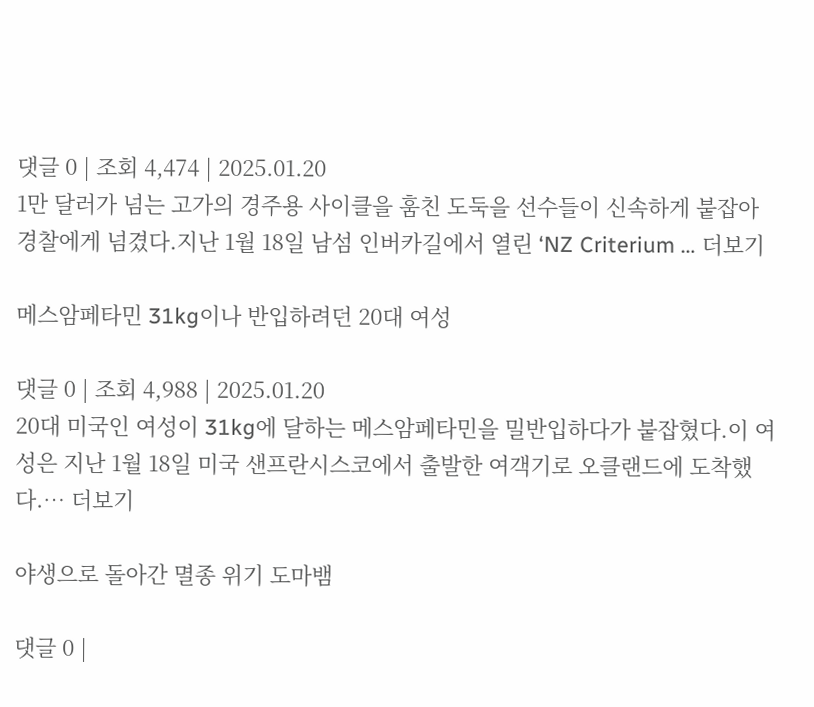댓글 0 | 조회 4,474 | 2025.01.20
1만 달러가 넘는 고가의 경주용 사이클을 훔친 도둑을 선수들이 신속하게 붙잡아 경찰에게 넘겼다.지난 1월 18일 남섬 인버카길에서 열린 ‘NZ Criterium … 더보기

메스암페타민 31kg이나 반입하려던 20대 여성

댓글 0 | 조회 4,988 | 2025.01.20
20대 미국인 여성이 31kg에 달하는 메스암페타민을 밀반입하다가 붙잡혔다.이 여성은 지난 1월 18일 미국 샌프란시스코에서 출발한 여객기로 오클랜드에 도착했다.… 더보기

야생으로 돌아간 멸종 위기 도마뱀

댓글 0 |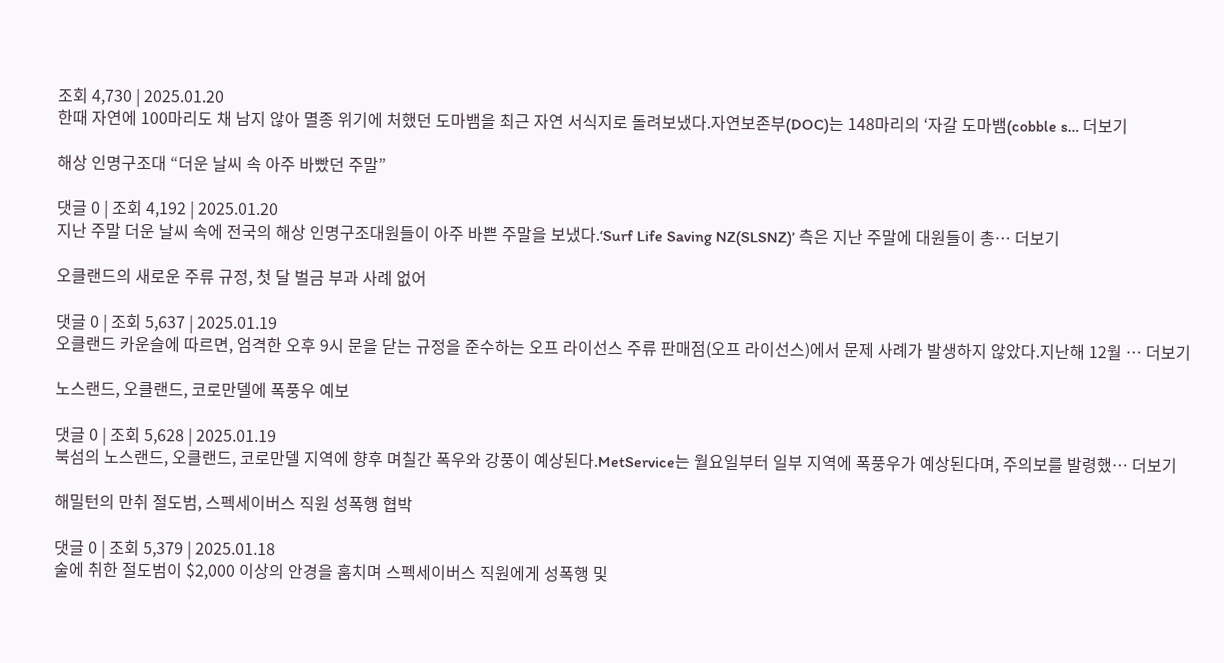조회 4,730 | 2025.01.20
한때 자연에 100마리도 채 남지 않아 멸종 위기에 처했던 도마뱀을 최근 자연 서식지로 돌려보냈다.자연보존부(DOC)는 148마리의 ‘자갈 도마뱀(cobble s… 더보기

해상 인명구조대 “더운 날씨 속 아주 바빴던 주말”

댓글 0 | 조회 4,192 | 2025.01.20
지난 주말 더운 날씨 속에 전국의 해상 인명구조대원들이 아주 바쁜 주말을 보냈다.‘Surf Life Saving NZ(SLSNZ)’ 측은 지난 주말에 대원들이 총… 더보기

오클랜드의 새로운 주류 규정, 첫 달 벌금 부과 사례 없어

댓글 0 | 조회 5,637 | 2025.01.19
오클랜드 카운슬에 따르면, 엄격한 오후 9시 문을 닫는 규정을 준수하는 오프 라이선스 주류 판매점(오프 라이선스)에서 문제 사례가 발생하지 않았다.지난해 12월 … 더보기

노스랜드, 오클랜드, 코로만델에 폭풍우 예보

댓글 0 | 조회 5,628 | 2025.01.19
북섬의 노스랜드, 오클랜드, 코로만델 지역에 향후 며칠간 폭우와 강풍이 예상된다.MetService는 월요일부터 일부 지역에 폭풍우가 예상된다며, 주의보를 발령했… 더보기

해밀턴의 만취 절도범, 스펙세이버스 직원 성폭행 협박

댓글 0 | 조회 5,379 | 2025.01.18
술에 취한 절도범이 $2,000 이상의 안경을 훔치며 스펙세이버스 직원에게 성폭행 및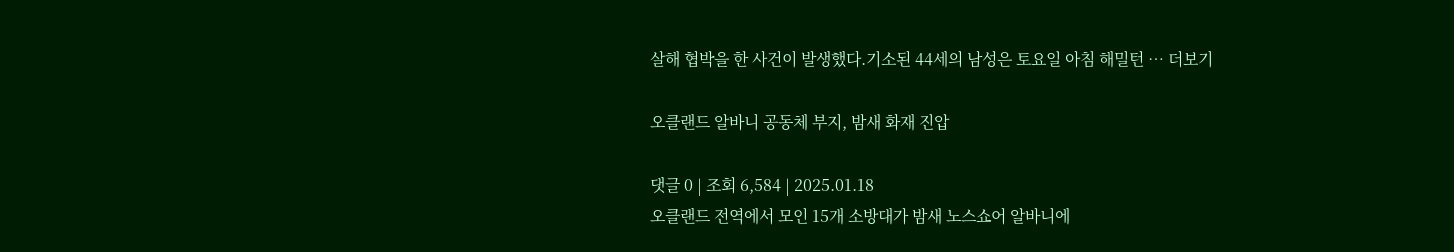살해 협박을 한 사건이 발생했다.기소된 44세의 남성은 토요일 아침 해밀턴 … 더보기

오클랜드 알바니 공동체 부지, 밤새 화재 진압

댓글 0 | 조회 6,584 | 2025.01.18
오클랜드 전역에서 모인 15개 소방대가 밤새 노스쇼어 알바니에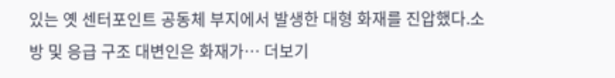있는 옛 센터포인트 공동체 부지에서 발생한 대형 화재를 진압했다.소방 및 응급 구조 대변인은 화재가… 더보기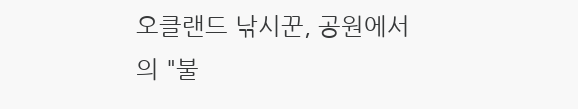오클랜드 낚시꾼, 공원에서의 "불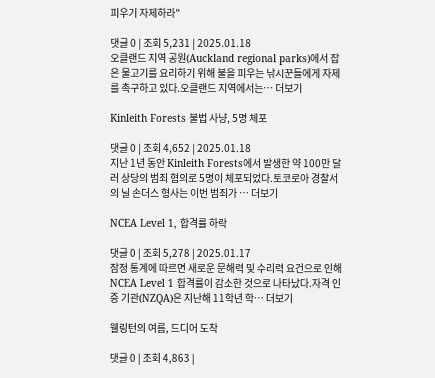피우기 자제하라"

댓글 0 | 조회 5,231 | 2025.01.18
오클랜드 지역 공원(Auckland regional parks)에서 잡은 물고기를 요리하기 위해 불을 피우는 낚시꾼들에게 자제를 촉구하고 있다.오클랜드 지역에서는… 더보기

Kinleith Forests 불법 사냥, 5명 체포

댓글 0 | 조회 4,652 | 2025.01.18
지난 1년 동안 Kinleith Forests에서 발생한 약 100만 달러 상당의 범죄 혐의로 5명이 체포되었다.토코로아 경찰서의 닐 손더스 형사는 이번 범죄가 … 더보기

NCEA Level 1, 합격률 하락

댓글 0 | 조회 5,278 | 2025.01.17
잠정 통계에 따르면 새로운 문해력 및 수리력 요건으로 인해 NCEA Level 1 합격률이 감소한 것으로 나타났다.자격 인증 기관(NZQA)은 지난해 11학년 학… 더보기

웰링턴의 여름, 드디어 도착

댓글 0 | 조회 4,863 |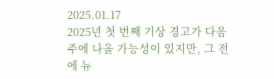2025.01.17
2025년 첫 번째 기상 경고가 다음 주에 나올 가능성이 있지만, 그 전에 뉴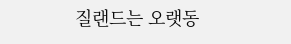질랜드는 오랫동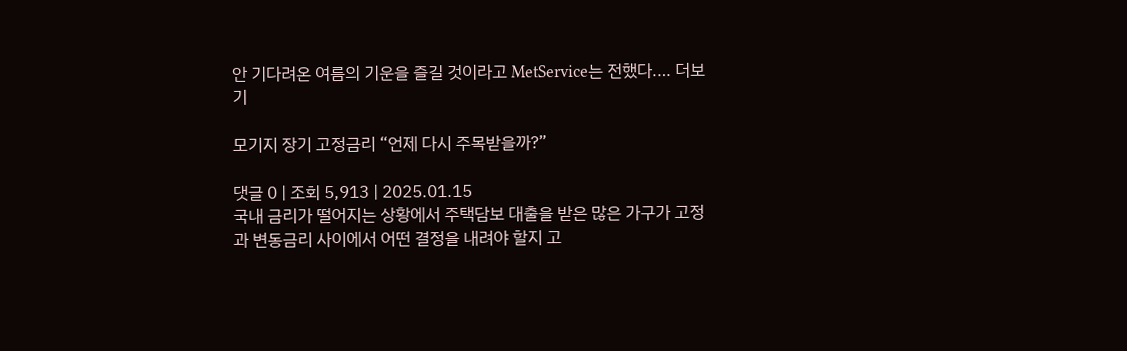안 기다려온 여름의 기운을 즐길 것이라고 MetService는 전했다.… 더보기

모기지 장기 고정금리 “언제 다시 주목받을까?”

댓글 0 | 조회 5,913 | 2025.01.15
국내 금리가 떨어지는 상황에서 주택담보 대출을 받은 많은 가구가 고정과 변동금리 사이에서 어떤 결정을 내려야 할지 고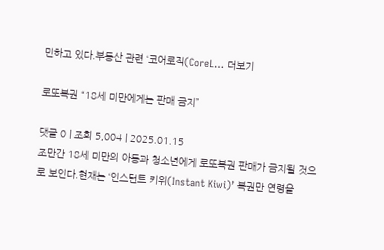민하고 있다.부동산 관련 ‘코어로직(CoreL… 더보기

로또복권 “18세 미만에게는 판매 금지”

댓글 0 | 조회 5,004 | 2025.01.15
조만간 18세 미만의 아동과 청소년에게 로또복권 판매가 금지될 것으로 보인다.현재는 ‘인스턴트 키위(Instant Kiwi)’ 복권만 연령을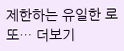제한하는 유일한 로또… 더보기